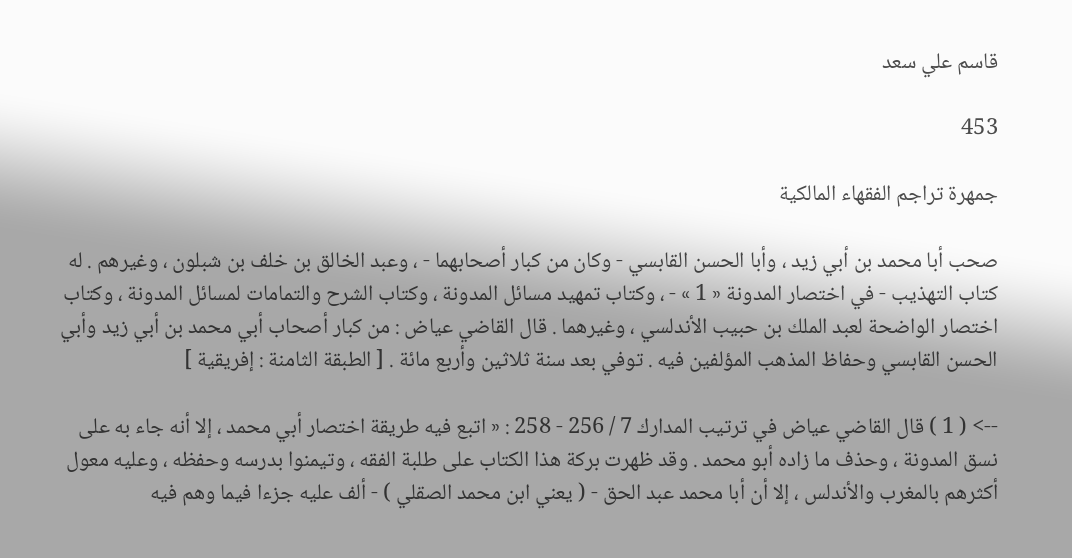قاسم علي سعد

453

جمهرة تراجم الفقهاء المالكية

صحب أبا محمد بن أبي زيد ، وأبا الحسن القابسي - وكان من كبار أصحابهما - ، وعبد الخالق بن خلف بن شبلون ، وغيرهم . له كتاب التهذيب - في اختصار المدونة « 1 » - ، وكتاب تمهيد مسائل المدونة ، وكتاب الشرح والتمامات لمسائل المدونة ، وكتاب اختصار الواضحة لعبد الملك بن حبيب الأندلسي ، وغيرهما . قال القاضي عياض : من كبار أصحاب أبي محمد بن أبي زيد وأبي الحسن القابسي وحفاظ المذهب المؤلفين فيه . توفي بعد سنة ثلاثين وأربع مائة . [ الطبقة الثامنة : إفريقية ]

--> ( 1 ) قال القاضي عياض في ترتيب المدارك 7 / 256 - 258 : « اتبع فيه طريقة اختصار أبي محمد ، إلا أنه جاء به على نسق المدونة ، وحذف ما زاده أبو محمد . وقد ظهرت بركة هذا الكتاب على طلبة الفقه ، وتيمنوا بدرسه وحفظه ، وعليه معول أكثرهم بالمغرب والأندلس ، إلا أن أبا محمد عبد الحق - ( يعني ابن محمد الصقلي ) - ألف عليه جزءا فيما وهم فيه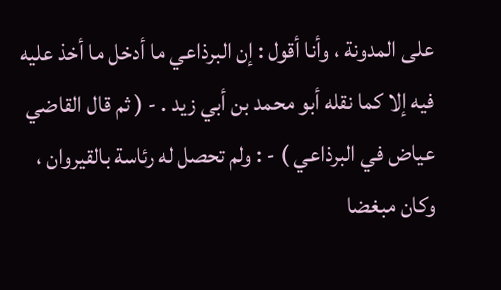على المدونة ، وأنا أقول : إن البرذاعي ما أدخل ما أخذ عليه فيه إلا كما نقله أبو محمد بن أبي زيد . - ( ثم قال القاضي عياض في البرذاعي ) - : ولم تحصل له رئاسة بالقيروان ، وكان مبغضا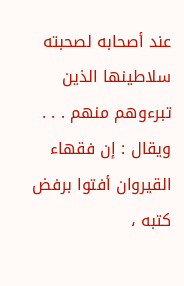عند أصحابه لصحبته سلاطينها الذين تبرءوهم منهم . . . ويقال : إن فقهاء القيروان أفتوا برفض كتبه ،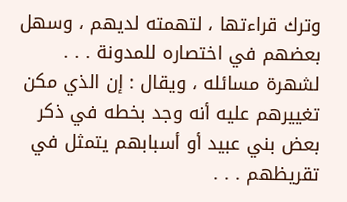وترك قراءتها ، لتهمته لديهم ، وسهل بعضهم في اختصاره للمدونة . . . لشهرة مسائله ، ويقال : إن الذي مكن تغييرهم عليه أنه وجد بخطه في ذكر بعض بني عبيد أو أسبابهم يتمثل في تقريظهم . . .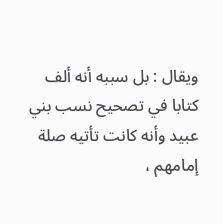ويقال : بل سببه أنه ألف كتابا في تصحيح نسب بني عبيد وأنه كانت تأتيه صلة إمامهم ،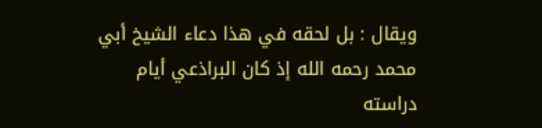ويقال : بل لحقه في هذا دعاء الشيخ أبي محمد رحمه الله إذ كان البراذعي أيام دراسته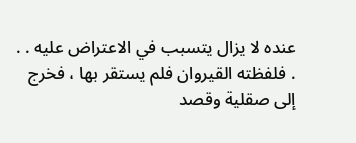عنده لا يزال يتسبب في الاعتراض عليه . . . فلفظته القيروان فلم يستقر بها ، فخرج إلى صقلية وقصد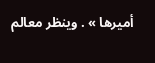أميرها » . وينظر معالم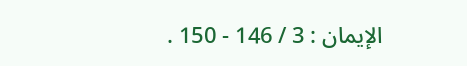الإيمان : 3 / 146 - 150 .